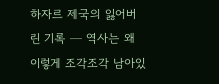하자르 제국의 잃어버린 기록 ─ 역사는 왜 이렇게 조각조각 남아있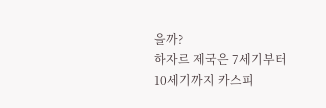을까?
하자르 제국은 7세기부터 10세기까지 카스피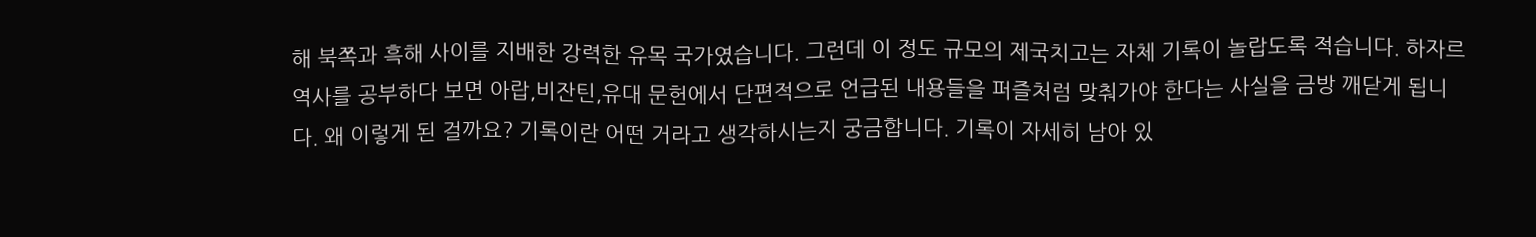해 북쪽과 흑해 사이를 지배한 강력한 유목 국가였습니다. 그런데 이 정도 규모의 제국치고는 자체 기록이 놀랍도록 적습니다. 하자르 역사를 공부하다 보면 아랍,비잔틴,유대 문헌에서 단편적으로 언급된 내용들을 퍼즐처럼 맞춰가야 한다는 사실을 금방 깨닫게 됩니다. 왜 이렇게 된 걸까요? 기록이란 어떤 거라고 생각하시는지 궁금합니다. 기록이 자세히 남아 있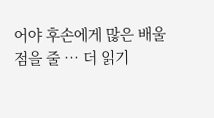어야 후손에게 많은 배울 점을 줄 … 더 읽기